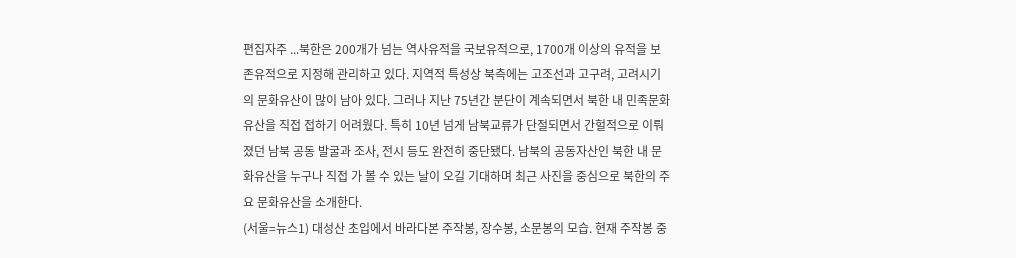편집자주 ...북한은 200개가 넘는 역사유적을 국보유적으로, 1700개 이상의 유적을 보존유적으로 지정해 관리하고 있다. 지역적 특성상 북측에는 고조선과 고구려, 고려시기의 문화유산이 많이 남아 있다. 그러나 지난 75년간 분단이 계속되면서 북한 내 민족문화유산을 직접 접하기 어려웠다. 특히 10년 넘게 남북교류가 단절되면서 간헐적으로 이뤄졌던 남북 공동 발굴과 조사, 전시 등도 완전히 중단됐다. 남북의 공동자산인 북한 내 문화유산을 누구나 직접 가 볼 수 있는 날이 오길 기대하며 최근 사진을 중심으로 북한의 주요 문화유산을 소개한다.
(서울=뉴스1) 대성산 초입에서 바라다본 주작봉, 장수봉, 소문봉의 모습. 현재 주작봉 중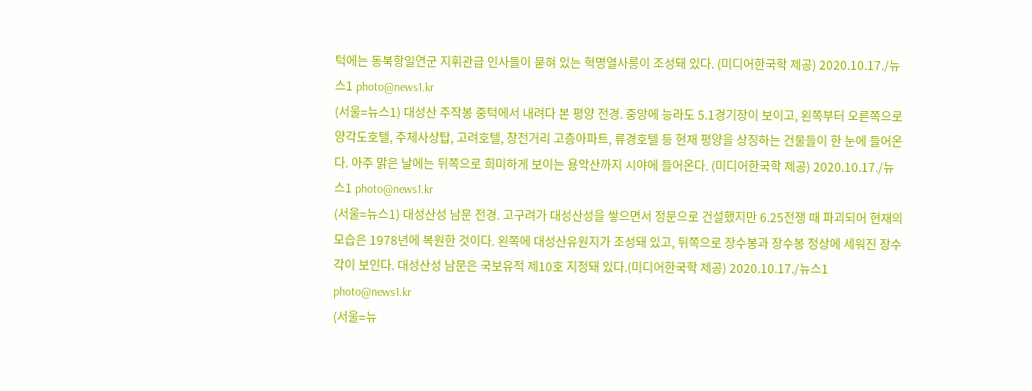턱에는 동북항일연군 지휘관급 인사들이 묻혀 있는 혁명열사릉이 조성돼 있다. (미디어한국학 제공) 2020.10.17./뉴스1 photo@news1.kr
(서울=뉴스1) 대성산 주작봉 중턱에서 내려다 본 평양 전경. 중앙에 능라도 5.1경기장이 보이고, 왼쪽부터 오른쪽으로 양각도호텔, 주체사상탑, 고려호텔, 창전거리 고층아파트, 류경호텔 등 현재 평양을 상징하는 건물들이 한 눈에 들어온다. 아주 맑은 날에는 뒤쪽으로 희미하게 보이는 용악산까지 시야에 들어온다. (미디어한국학 제공) 2020.10.17./뉴스1 photo@news1.kr
(서울=뉴스1) 대성산성 남문 전경. 고구려가 대성산성을 쌓으면서 정문으로 건설했지만 6.25전쟁 때 파괴되어 현재의 모습은 1978년에 복원한 것이다. 왼쪽에 대성산유원지가 조성돼 있고, 뒤쪽으로 장수봉과 장수봉 정상에 세워진 장수각이 보인다. 대성산성 남문은 국보유적 제10호 지정돼 있다.(미디어한국학 제공) 2020.10.17./뉴스1 photo@news1.kr
(서울=뉴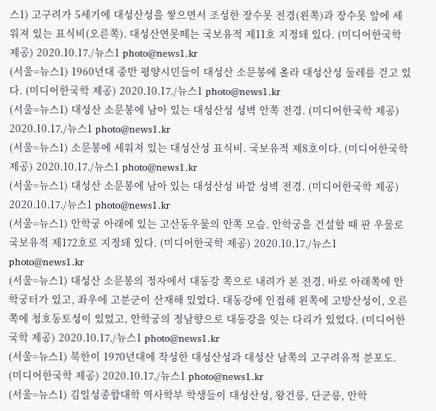스1) 고구려가 5세기에 대성산성을 쌓으면서 조성한 장수못 전경(왼쪽)과 장수못 앞에 세워져 있는 표식비(오른쪽). 대성산연못떼는 국보유적 제11호 지정돼 있다. (미디어한국학 제공) 2020.10.17./뉴스1 photo@news1.kr
(서울=뉴스1) 1960년대 중반 평양시민들이 대성산 소문봉에 올라 대성산성 둘레를 걷고 있다. (미디어한국학 제공) 2020.10.17./뉴스1 photo@news1.kr
(서울=뉴스1) 대성산 소문봉에 남아 있는 대성산성 성벽 안쪽 전경. (미디어한국학 제공) 2020.10.17./뉴스1 photo@news1.kr
(서울=뉴스1) 소문봉에 세워져 있는 대성산성 표식비. 국보유적 제8호이다. (미디어한국학 제공) 2020.10.17./뉴스1 photo@news1.kr
(서울=뉴스1) 대성산 소문봉에 남아 있는 대성산성 바깥 성벽 전경. (미디어한국학 제공) 2020.10.17./뉴스1 photo@news1.kr
(서울=뉴스1) 안학궁 아래에 있는 고산동우물의 안쪽 모습. 안학궁을 건설할 때 판 우물로 국보유적 제172호로 지정돼 있다. (미디어한국학 제공) 2020.10.17./뉴스1 photo@news1.kr
(서울=뉴스1) 대성산 소문봉의 정자에서 대동강 쪽으로 내려가 본 전경. 바로 아래쪽에 안학궁터가 있고, 좌우에 고분군이 산재해 있었다. 대동강에 인접해 왼쪽에 고방산성이, 오른쪽에 청호동토성이 있었고, 안학궁의 정남향으로 대동강을 잇는 다리가 있었다. (미디어한국학 제공) 2020.10.17./뉴스1 photo@news1.kr
(서울=뉴스1) 북한이 1970년대에 작성한 대성산성과 대성산 남쪽의 고구려유적 분포도. (미디어한국학 제공) 2020.10.17./뉴스1 photo@news1.kr
(서울=뉴스1) 김일성종합대학 역사학부 학생들이 대성산성, 왕건릉, 단군릉, 안학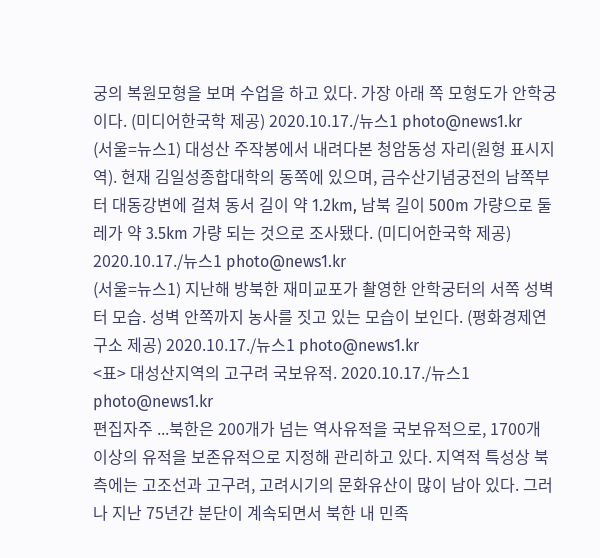궁의 복원모형을 보며 수업을 하고 있다. 가장 아래 쪽 모형도가 안학궁이다. (미디어한국학 제공) 2020.10.17./뉴스1 photo@news1.kr
(서울=뉴스1) 대성산 주작봉에서 내려다본 청암동성 자리(원형 표시지역). 현재 김일성종합대학의 동쪽에 있으며, 금수산기념궁전의 남쪽부터 대동강변에 걸쳐 동서 길이 약 1.2km, 남북 길이 500m 가량으로 둘레가 약 3.5km 가량 되는 것으로 조사됐다. (미디어한국학 제공) 2020.10.17./뉴스1 photo@news1.kr
(서울=뉴스1) 지난해 방북한 재미교포가 촬영한 안학궁터의 서쪽 성벽터 모습. 성벽 안쪽까지 농사를 짓고 있는 모습이 보인다. (평화경제연구소 제공) 2020.10.17./뉴스1 photo@news1.kr
<표> 대성산지역의 고구려 국보유적. 2020.10.17./뉴스1 photo@news1.kr
편집자주 ...북한은 200개가 넘는 역사유적을 국보유적으로, 1700개 이상의 유적을 보존유적으로 지정해 관리하고 있다. 지역적 특성상 북측에는 고조선과 고구려, 고려시기의 문화유산이 많이 남아 있다. 그러나 지난 75년간 분단이 계속되면서 북한 내 민족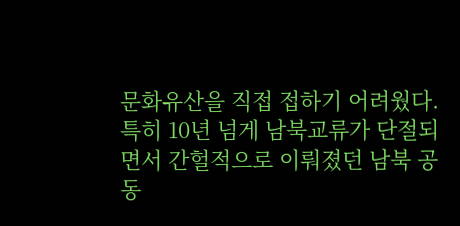문화유산을 직접 접하기 어려웠다. 특히 10년 넘게 남북교류가 단절되면서 간헐적으로 이뤄졌던 남북 공동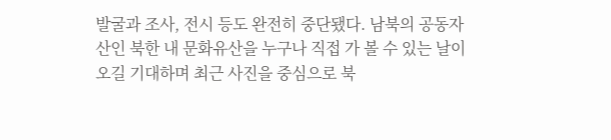발굴과 조사, 전시 등도 완전히 중단됐다. 남북의 공동자산인 북한 내 문화유산을 누구나 직접 가 볼 수 있는 날이 오길 기대하며 최근 사진을 중심으로 북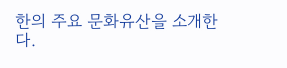한의 주요 문화유산을 소개한다.